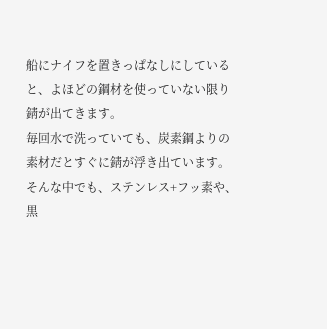船にナイフを置きっぱなしにしていると、よほどの鋼材を使っていない限り錆が出てきます。
毎回水で洗っていても、炭素鋼よりの素材だとすぐに錆が浮き出ています。
そんな中でも、ステンレス+フッ素や、黒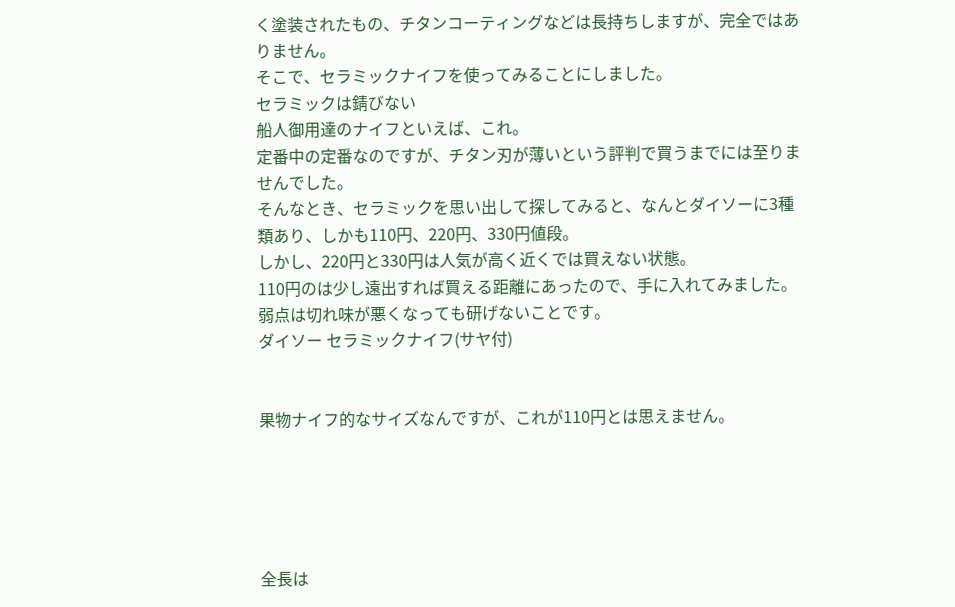く塗装されたもの、チタンコーティングなどは長持ちしますが、完全ではありません。
そこで、セラミックナイフを使ってみることにしました。
セラミックは錆びない
船人御用達のナイフといえば、これ。
定番中の定番なのですが、チタン刃が薄いという評判で買うまでには至りませんでした。
そんなとき、セラミックを思い出して探してみると、なんとダイソーに3種類あり、しかも110円、220円、330円値段。
しかし、220円と330円は人気が高く近くでは買えない状態。
110円のは少し遠出すれば買える距離にあったので、手に入れてみました。
弱点は切れ味が悪くなっても研げないことです。
ダイソー セラミックナイフ(サヤ付)


果物ナイフ的なサイズなんですが、これが110円とは思えません。





全長は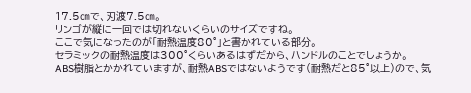17.5㎝で、刃渡7.5㎝。
リンゴが縦に一回では切れないくらいのサイズですね。
ここで気になったのが「耐熱温度80°」と書かれている部分。
セラミックの耐熱温度は300°くらいあるはずだから、ハンドルのことでしょうか。
ABS樹脂とかかれていますが、耐熱ABSではないようです(耐熱だと85°以上)ので、気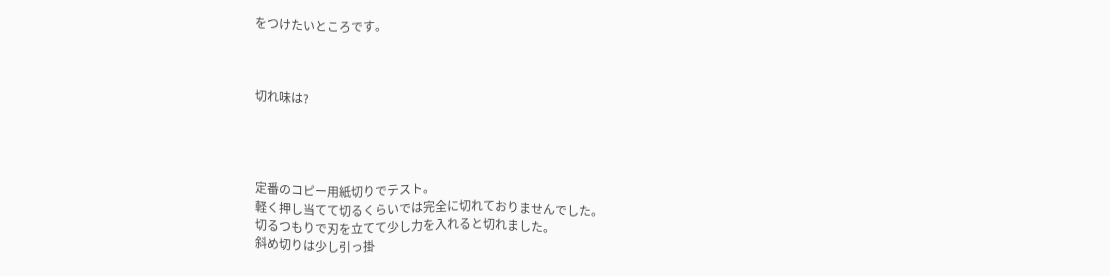をつけたいところです。



切れ味は?




定番のコピー用紙切りでテスト。
軽く押し当てて切るくらいでは完全に切れておりませんでした。
切るつもりで刃を立てて少し力を入れると切れました。
斜め切りは少し引っ掛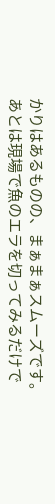かりはあるものの、まぁまぁスムーズです。
あとは現場で魚のエラを切ってみるだけで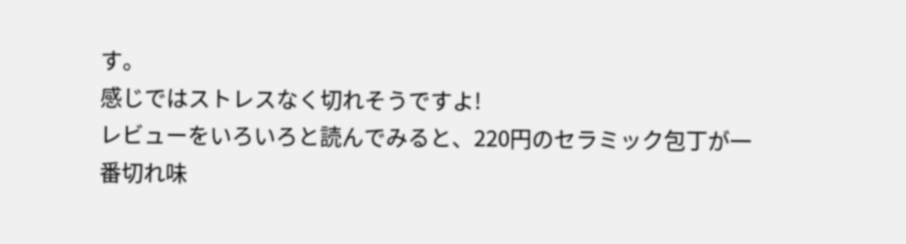す。
感じではストレスなく切れそうですよ!
レビューをいろいろと読んでみると、220円のセラミック包丁が一番切れ味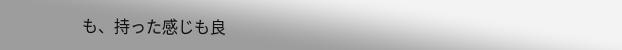も、持った感じも良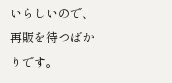いらしいので、再販を待つばかりです。